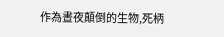作為晝夜顛倒的生物,死柄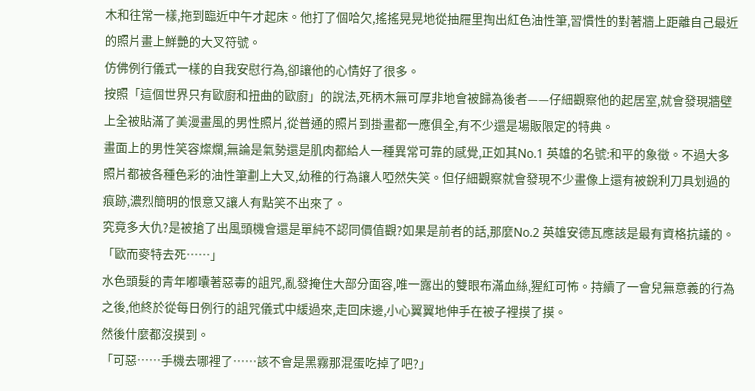木和往常一樣,拖到臨近中午才起床。他打了個哈欠,搖搖晃晃地從抽屜里掏出紅色油性筆,習慣性的對著牆上距離自己最近的照片畫上鮮艷的大叉符號。
仿佛例行儀式一樣的自我安慰行為,卻讓他的心情好了很多。
按照「這個世界只有歐廚和扭曲的歐廚」的說法,死柄木無可厚非地會被歸為後者——仔細觀察他的起居室,就會發現牆壁上全被貼滿了美漫畫風的男性照片,從普通的照片到掛畫都一應俱全,有不少還是場販限定的特典。
畫面上的男性笑容燦爛,無論是氣勢還是肌肉都給人一種異常可靠的感覺,正如其No.1 英雄的名號:和平的象徵。不過大多照片都被各種色彩的油性筆劃上大叉,幼稚的行為讓人啞然失笑。但仔細觀察就會發現不少畫像上還有被銳利刀具划過的痕跡,濃烈簡明的恨意又讓人有點笑不出來了。
究竟多大仇?是被搶了出風頭機會還是單純不認同價值觀?如果是前者的話,那麼No.2 英雄安德瓦應該是最有資格抗議的。
「歐而麥特去死……」
水色頭髮的青年嘟囔著惡毒的詛咒,亂發掩住大部分面容,唯一露出的雙眼布滿血絲,猩紅可怖。持續了一會兒無意義的行為之後,他終於從每日例行的詛咒儀式中緩過來,走回床邊,小心翼翼地伸手在被子裡摸了摸。
然後什麼都沒摸到。
「可惡……手機去哪裡了……該不會是黑霧那混蛋吃掉了吧?」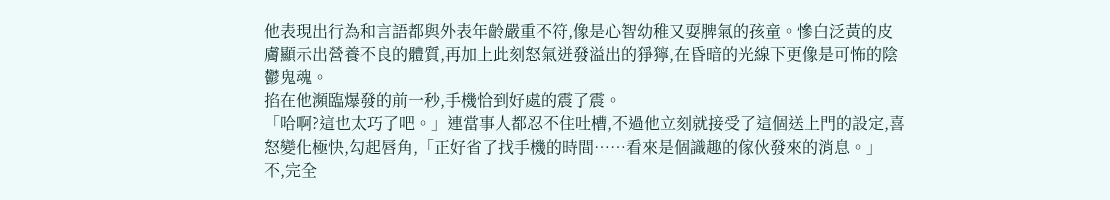他表現出行為和言語都與外表年齡嚴重不符,像是心智幼稚又耍脾氣的孩童。慘白泛黃的皮膚顯示出營養不良的體質,再加上此刻怒氣迸發溢出的猙獰,在昏暗的光線下更像是可怖的陰鬱鬼魂。
掐在他瀕臨爆發的前一秒,手機恰到好處的震了震。
「哈啊?這也太巧了吧。」連當事人都忍不住吐槽,不過他立刻就接受了這個送上門的設定,喜怒變化極快,勾起唇角,「正好省了找手機的時間……看來是個識趣的傢伙發來的消息。」
不,完全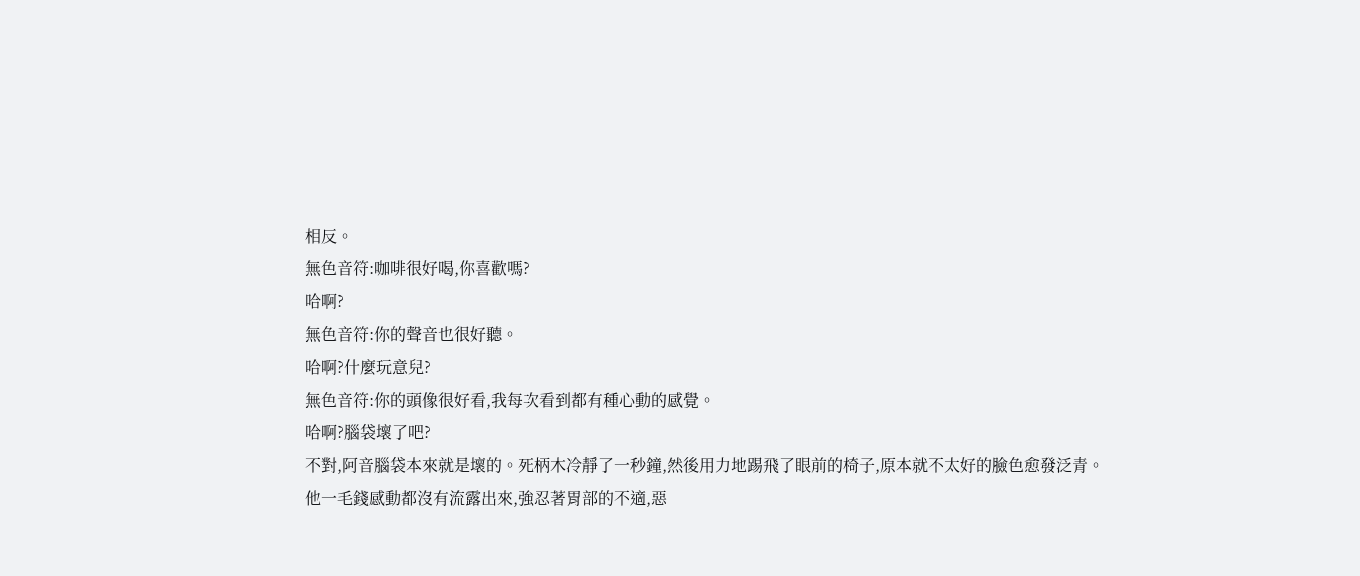相反。
無色音符:咖啡很好喝,你喜歡嗎?
哈啊?
無色音符:你的聲音也很好聽。
哈啊?什麼玩意兒?
無色音符:你的頭像很好看,我每次看到都有種心動的感覺。
哈啊?腦袋壞了吧?
不對,阿音腦袋本來就是壞的。死柄木冷靜了一秒鐘,然後用力地踢飛了眼前的椅子,原本就不太好的臉色愈發泛青。
他一毛錢感動都沒有流露出來,強忍著胃部的不適,惡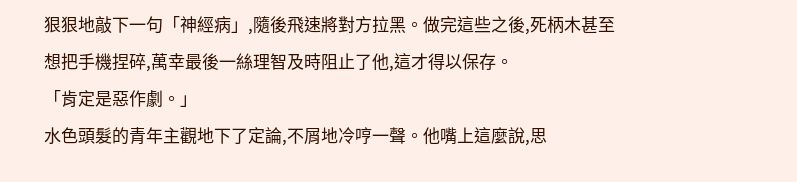狠狠地敲下一句「神經病」,隨後飛速將對方拉黑。做完這些之後,死柄木甚至想把手機捏碎,萬幸最後一絲理智及時阻止了他,這才得以保存。
「肯定是惡作劇。」
水色頭髮的青年主觀地下了定論,不屑地冷哼一聲。他嘴上這麼說,思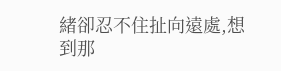緒卻忍不住扯向遠處,想到那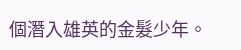個潛入雄英的金髮少年。